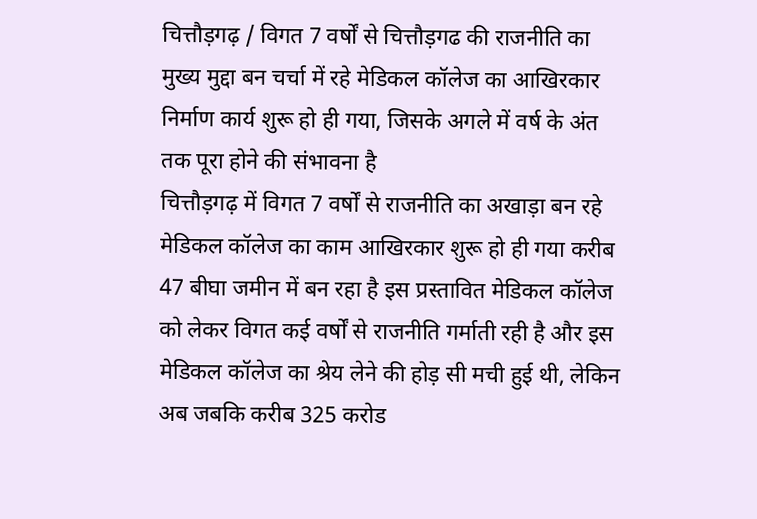चित्तौड़गढ़ / विगत 7 वर्षों से चित्तौड़गढ की राजनीति का मुख्य मुद्दा बन चर्चा में रहे मेडिकल कॉलेज का आखिरकार निर्माण कार्य शुरू हो ही गया, जिसके अगले में वर्ष के अंत तक पूरा होने की संभावना है
चित्तौड़गढ़ में विगत 7 वर्षों से राजनीति का अखाड़ा बन रहे मेडिकल कॉलेज का काम आखिरकार शुरू हो ही गया करीब 47 बीघा जमीन में बन रहा है इस प्रस्तावित मेडिकल कॉलेज को लेकर विगत कई वर्षों से राजनीति गर्माती रही है और इस मेडिकल कॉलेज का श्रेय लेने की होड़ सी मची हुई थी, लेकिन अब जबकि करीब 325 करोड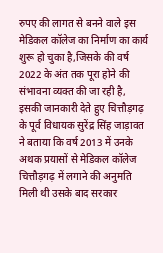रुपए की लागत से बनने वाले इस मेडिकल कॉलेज का निर्माण का कार्य शुरू हो चुका है,जिसके की वर्ष 2022 के अंत तक पूरा होने की संभावना व्यक्त की जा रही है,
इसकी जानकारी देते हुए चित्तौड़गढ़ के पूर्व विधायक सुरेंद्र सिंह जाड़ावत ने बताया कि वर्ष 2013 में उनके अथक प्रयासों से मेडिकल कॉलेज चित्तौड़गढ़ में लगाने की अनुमति मिली थी उसके बाद सरकार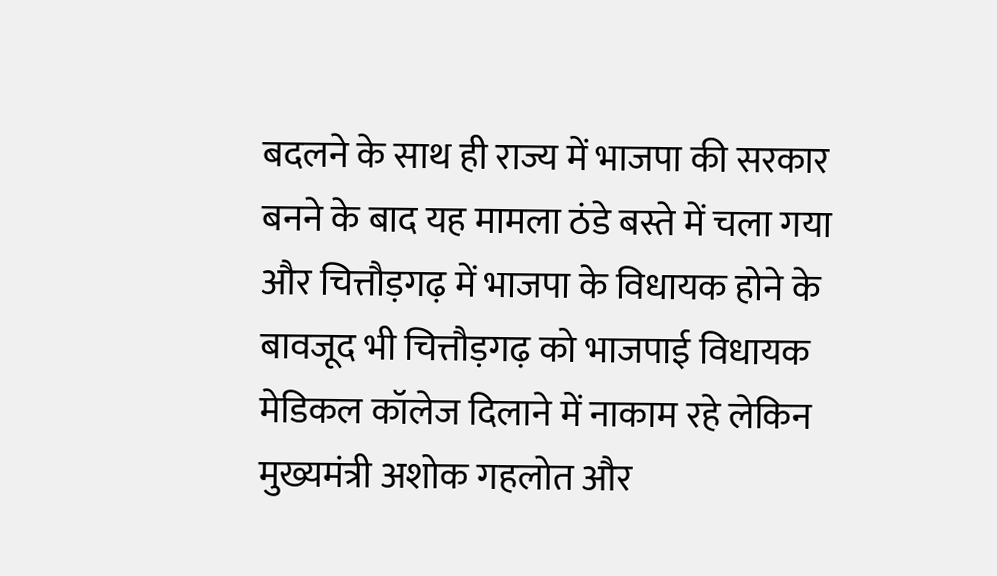बदलने के साथ ही राज्य में भाजपा की सरकार बनने के बाद यह मामला ठंडे बस्ते में चला गया और चित्तौड़गढ़ में भाजपा के विधायक होने के बावजूद भी चित्तौड़गढ़ को भाजपाई विधायक मेडिकल कॉलेज दिलाने में नाकाम रहे लेकिन मुख्यमंत्री अशोक गहलोत और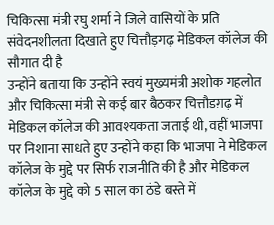चिकित्सा मंत्री रघु शर्मा ने जिले वासियों के प्रति संवेदनशीलता दिखाते हुए चित्तौड़गढ़ मेडिकल कॉलेज की सौगात दी है
उन्होंने बताया कि उन्होंने स्वयं मुख्यमंत्री अशोक गहलोत और चिकित्सा मंत्री से कई बार बैठकर चित्तौडग़ढ़ में मेडिकल कॉलेज की आवश्यकता जताई थी, वहीं भाजपा पर निशाना साधते हुए उन्होंने कहा कि भाजपा ने मेडिकल कॉलेज के मुद्दे पर सिर्फ राजनीति की है और मेडिकल कॉलेज के मुद्दे को 5 साल का ठंडे बस्ते में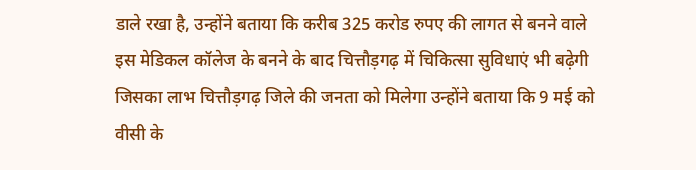डाले रखा है, उन्होंने बताया कि करीब 325 करोड रुपए की लागत से बनने वाले इस मेडिकल कॉलेज के बनने के बाद चित्तौड़गढ़ में चिकित्सा सुविधाएं भी बढ़ेगी
जिसका लाभ चित्तौड़गढ़ जिले की जनता को मिलेगा उन्होंने बताया कि 9 मई को वीसी के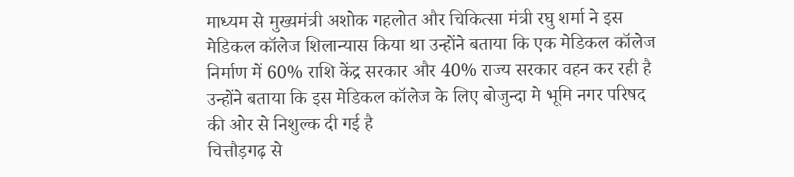माध्यम से मुख्यमंत्री अशोक गहलोत और चिकित्सा मंत्री रघु शर्मा ने इस मेडिकल कॉलेज शिलान्यास किया था उन्होंने बताया कि एक मेडिकल कॉलेज निर्माण में 60% राशि केंद्र सरकार और 40% राज्य सरकार वहन कर रही है उन्होंने बताया कि इस मेडिकल कॉलेज के लिए बोजुन्दा मे भूमि नगर परिषद की ओर से निशुल्क दी गई है
चित्तौड़गढ़ से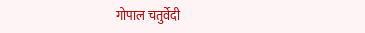गोपाल चतुर्वेदी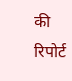की रिपोर्ट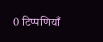0 टिप्पणियाँ